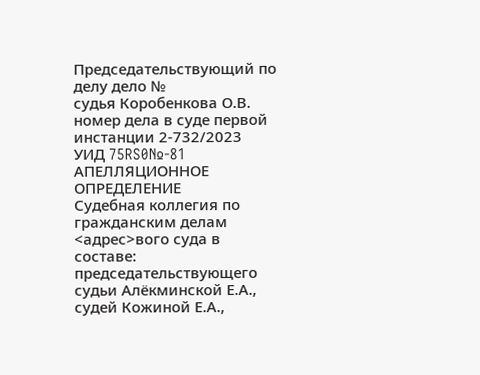Председательствующий по делу дело №
судья Коробенкова О.В. номер дела в суде первой инстанции 2-732/2023
УИД 75RS0№-81
АПЕЛЛЯЦИОННОЕ ОПРЕДЕЛЕНИЕ
Судебная коллегия по гражданским делам <адрес>вого суда в составе:
председательствующего судьи Алёкминской Е.А.,
судей Кожиной Е.А.,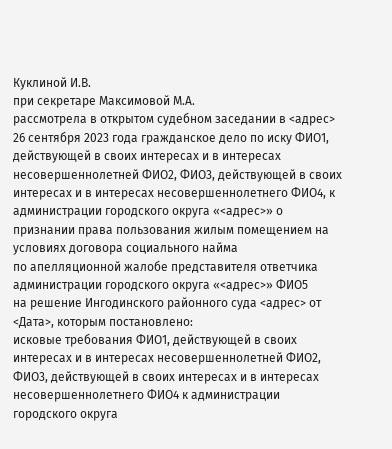Куклиной И.В.
при секретаре Максимовой М.А.
рассмотрела в открытом судебном заседании в <адрес> 26 сентября 2023 года гражданское дело по иску ФИО1, действующей в своих интересах и в интересах несовершеннолетней ФИО2, ФИО3, действующей в своих интересах и в интересах несовершеннолетнего ФИО4, к администрации городского округа «<адрес>» о признании права пользования жилым помещением на условиях договора социального найма
по апелляционной жалобе представителя ответчика администрации городского округа «<адрес>» ФИО5
на решение Ингодинского районного суда <адрес> от <Дата>, которым постановлено:
исковые требования ФИО1, действующей в своих интересах и в интересах несовершеннолетней ФИО2, ФИО3, действующей в своих интересах и в интересах несовершеннолетнего ФИО4 к администрации городского округа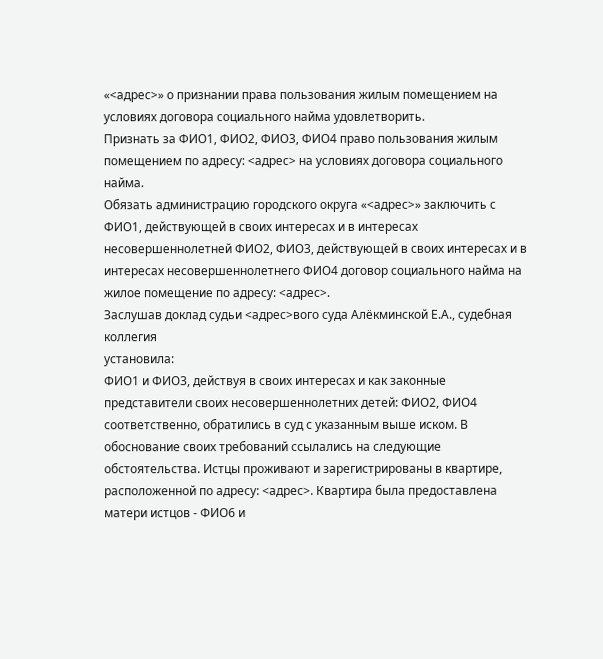«<адрес>» о признании права пользования жилым помещением на условиях договора социального найма удовлетворить.
Признать за ФИО1, ФИО2, ФИО3, ФИО4 право пользования жилым помещением по адресу: <адрес> на условиях договора социального найма.
Обязать администрацию городского округа «<адрес>» заключить с ФИО1, действующей в своих интересах и в интересах несовершеннолетней ФИО2, ФИО3, действующей в своих интересах и в интересах несовершеннолетнего ФИО4 договор социального найма на жилое помещение по адресу: <адрес>.
Заслушав доклад судьи <адрес>вого суда Алёкминской Е.А., судебная коллегия
установила:
ФИО1 и ФИО3, действуя в своих интересах и как законные представители своих несовершеннолетних детей: ФИО2, ФИО4 соответственно, обратились в суд с указанным выше иском. В обоснование своих требований ссылались на следующие обстоятельства. Истцы проживают и зарегистрированы в квартире, расположенной по адресу: <адрес>. Квартира была предоставлена матери истцов - ФИО6 и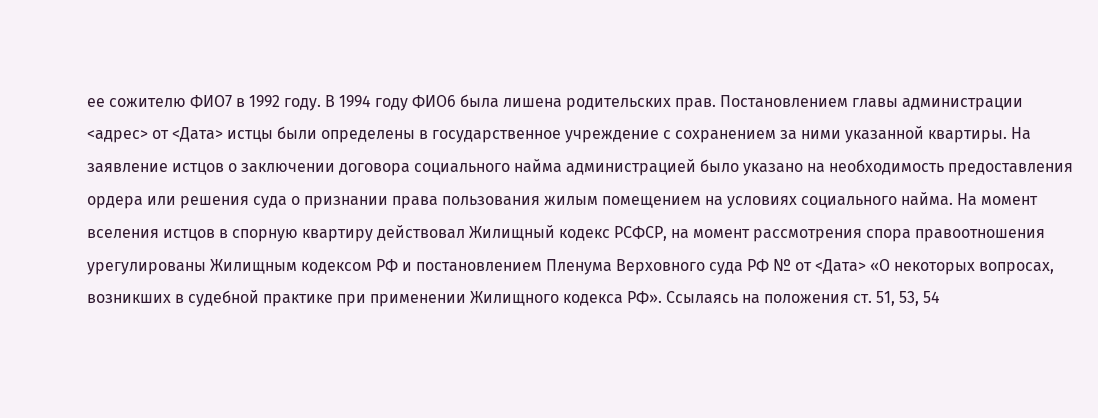ее сожителю ФИО7 в 1992 году. В 1994 году ФИО6 была лишена родительских прав. Постановлением главы администрации <адрес> от <Дата> истцы были определены в государственное учреждение с сохранением за ними указанной квартиры. На заявление истцов о заключении договора социального найма администрацией было указано на необходимость предоставления ордера или решения суда о признании права пользования жилым помещением на условиях социального найма. На момент вселения истцов в спорную квартиру действовал Жилищный кодекс РСФСР, на момент рассмотрения спора правоотношения урегулированы Жилищным кодексом РФ и постановлением Пленума Верховного суда РФ № от <Дата> «О некоторых вопросах, возникших в судебной практике при применении Жилищного кодекса РФ». Ссылаясь на положения ст. 51, 53, 54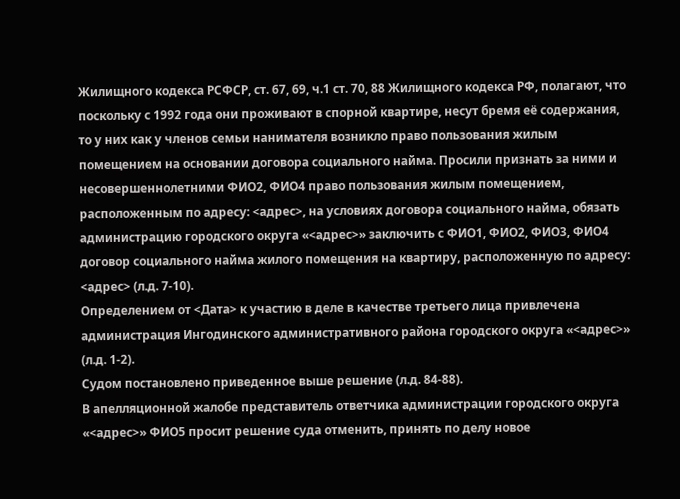Жилищного кодекса РСФСР, ст. 67, 69, ч.1 ст. 70, 88 Жилищного кодекса РФ, полагают, что поскольку с 1992 года они проживают в спорной квартире, несут бремя её содержания, то у них как у членов семьи нанимателя возникло право пользования жилым помещением на основании договора социального найма. Просили признать за ними и несовершеннолетними ФИО2, ФИО4 право пользования жилым помещением, расположенным по адресу: <адрес>, на условиях договора социального найма, обязать администрацию городского округа «<адрес>» заключить с ФИО1, ФИО2, ФИО3, ФИО4 договор социального найма жилого помещения на квартиру, расположенную по адресу: <адрес> (л.д. 7-10).
Определением от <Дата> к участию в деле в качестве третьего лица привлечена администрация Ингодинского административного района городского округа «<адрес>» (л.д. 1-2).
Судом постановлено приведенное выше решение (л.д. 84-88).
В апелляционной жалобе представитель ответчика администрации городского округа «<адрес>» ФИО5 просит решение суда отменить, принять по делу новое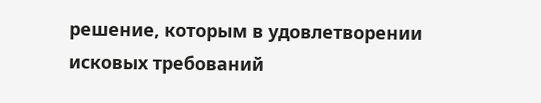решение, которым в удовлетворении исковых требований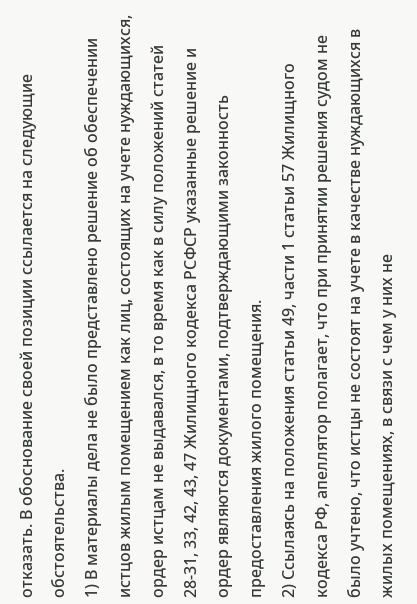отказать. В обоснование своей позиции ссылается на следующие обстоятельства.
1) В материалы дела не было представлено решение об обеспечении истцов жилым помещением как лиц, состоящих на учете нуждающихся, ордер истцам не выдавался, в то время как в силу положений статей 28-31, 33, 42, 43, 47 Жилищного кодекса РСФСР указанные решение и ордер являются документами, подтверждающими законность предоставления жилого помещения.
2) Ссылаясь на положения статьи 49, части 1 статьи 57 Жилищного кодекса РФ, апеллятор полагает, что при принятии решения судом не было учтено, что истцы не состоят на учете в качестве нуждающихся в жилых помещениях, в связи с чем у них не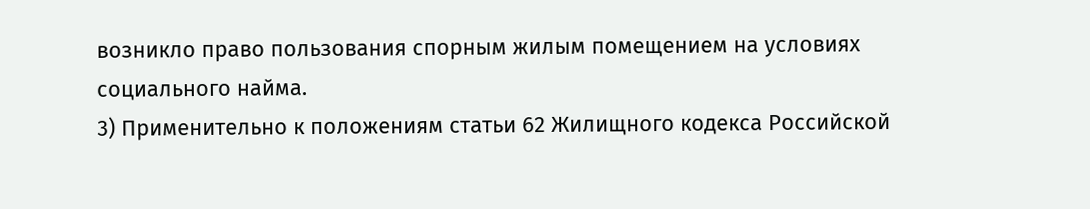возникло право пользования спорным жилым помещением на условиях социального найма.
3) Применительно к положениям статьи 62 Жилищного кодекса Российской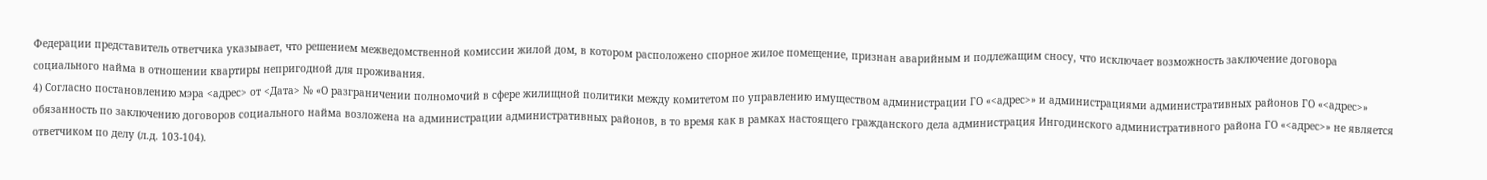Федерации представитель ответчика указывает, что решением межведомственной комиссии жилой дом, в котором расположено спорное жилое помещение, признан аварийным и подлежащим сносу, что исключает возможность заключение договора социального найма в отношении квартиры непригодной для проживания.
4) Согласно постановлению мэра <адрес> от <Дата> № «О разграничении полномочий в сфере жилищной политики между комитетом по управлению имуществом администрации ГО «<адрес>» и администрациями административных районов ГО «<адрес>» обязанность по заключению договоров социального найма возложена на администрации административных районов, в то время как в рамках настоящего гражданского дела администрация Ингодинского административного района ГО «<адрес>» не является ответчиком по делу (л.д. 103-104).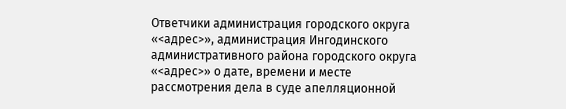Ответчики администрация городского округа «<адрес>», администрация Ингодинского административного района городского округа «<адрес>» о дате, времени и месте рассмотрения дела в суде апелляционной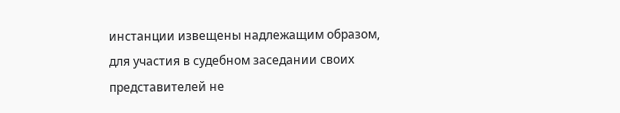инстанции извещены надлежащим образом, для участия в судебном заседании своих представителей не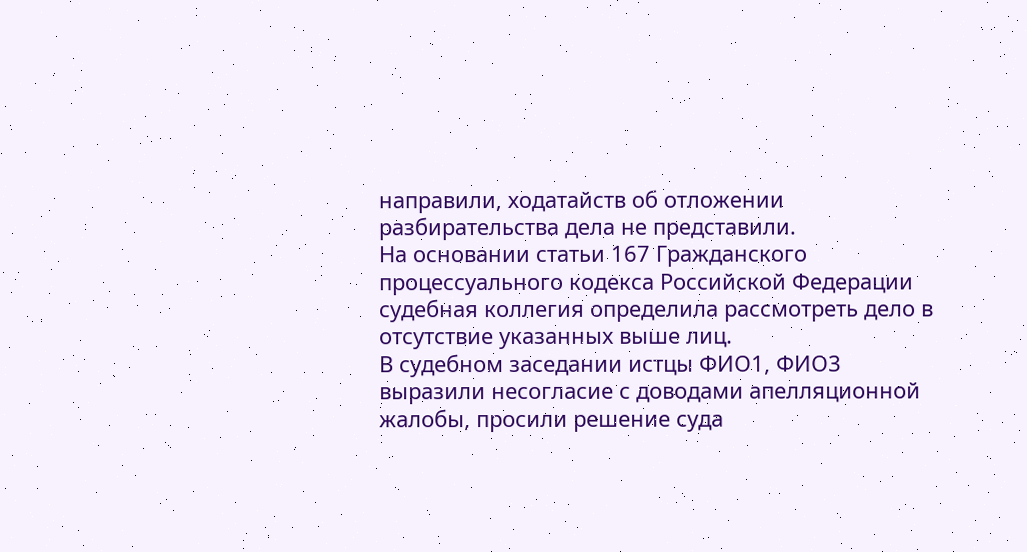направили, ходатайств об отложении разбирательства дела не представили.
На основании статьи 167 Гражданского процессуального кодекса Российской Федерации судебная коллегия определила рассмотреть дело в отсутствие указанных выше лиц.
В судебном заседании истцы ФИО1, ФИО3 выразили несогласие с доводами апелляционной жалобы, просили решение суда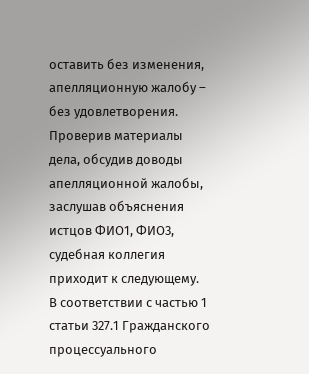оставить без изменения, апелляционную жалобу – без удовлетворения.
Проверив материалы дела, обсудив доводы апелляционной жалобы, заслушав объяснения истцов ФИО1, ФИО3, судебная коллегия приходит к следующему.
В соответствии с частью 1 статьи 327.1 Гражданского процессуального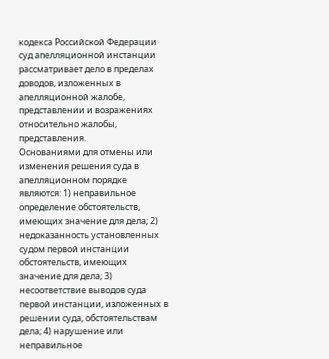кодекса Российской Федерации суд апелляционной инстанции рассматривает дело в пределах доводов, изложенных в апелляционной жалобе, представлении и возражениях относительно жалобы, представления.
Основаниями для отмены или изменения решения суда в апелляционном порядке являются: 1) неправильное определение обстоятельств, имеющих значение для дела; 2) недоказанность установленных судом первой инстанции обстоятельств, имеющих значение для дела; 3) несоответствие выводов суда первой инстанции, изложенных в решении суда, обстоятельствам дела; 4) нарушение или неправильное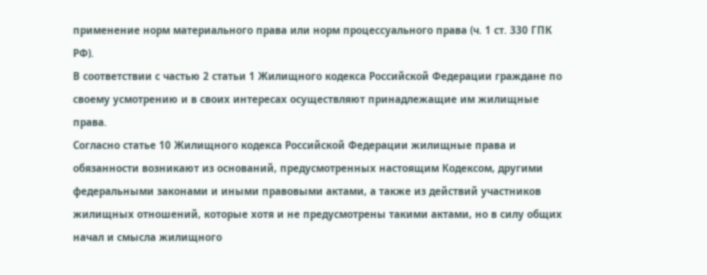применение норм материального права или норм процессуального права (ч. 1 ст. 330 ГПК РФ).
В соответствии с частью 2 статьи 1 Жилищного кодекса Российской Федерации граждане по своему усмотрению и в своих интересах осуществляют принадлежащие им жилищные права.
Согласно статье 10 Жилищного кодекса Российской Федерации жилищные права и обязанности возникают из оснований, предусмотренных настоящим Кодексом, другими федеральными законами и иными правовыми актами, а также из действий участников жилищных отношений, которые хотя и не предусмотрены такими актами, но в силу общих начал и смысла жилищного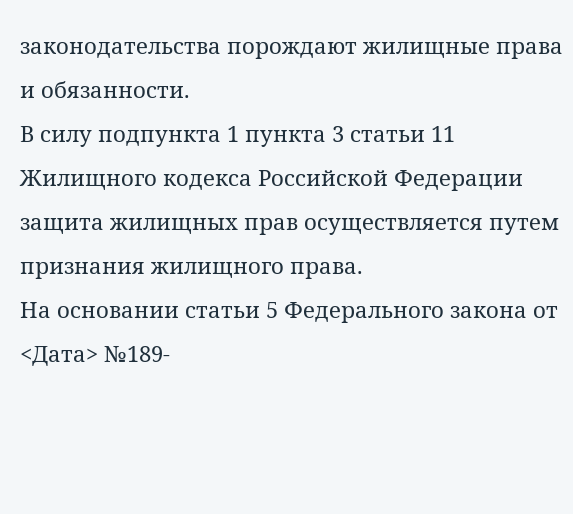законодательства порождают жилищные права и обязанности.
В силу подпункта 1 пункта 3 статьи 11 Жилищного кодекса Российской Федерации защита жилищных прав осуществляется путем признания жилищного права.
На основании статьи 5 Федерального закона от <Дата> №189-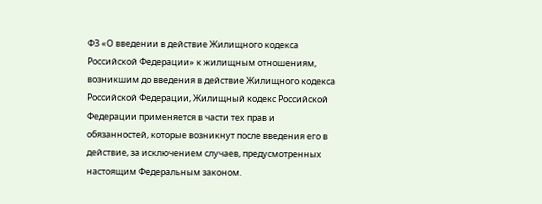ФЗ «О введении в действие Жилищного кодекса Российской Федерации» к жилищным отношениям, возникшим до введения в действие Жилищного кодекса Российской Федерации, Жилищный кодекс Российской Федерации применяется в части тех прав и обязанностей, которые возникнут после введения его в действие, за исключением случаев, предусмотренных настоящим Федеральным законом.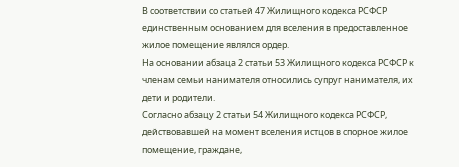В соответствии со статьей 47 Жилищного кодекса РСФСР единственным основанием для вселения в предоставленное жилое помещение являлся ордер.
На основании абзаца 2 статьи 53 Жилищного кодекса РСФСР к членам семьи нанимателя относились супруг нанимателя, их дети и родители.
Согласно абзацу 2 статьи 54 Жилищного кодекса РСФСР, действовавшей на момент вселения истцов в спорное жилое помещение, граждане,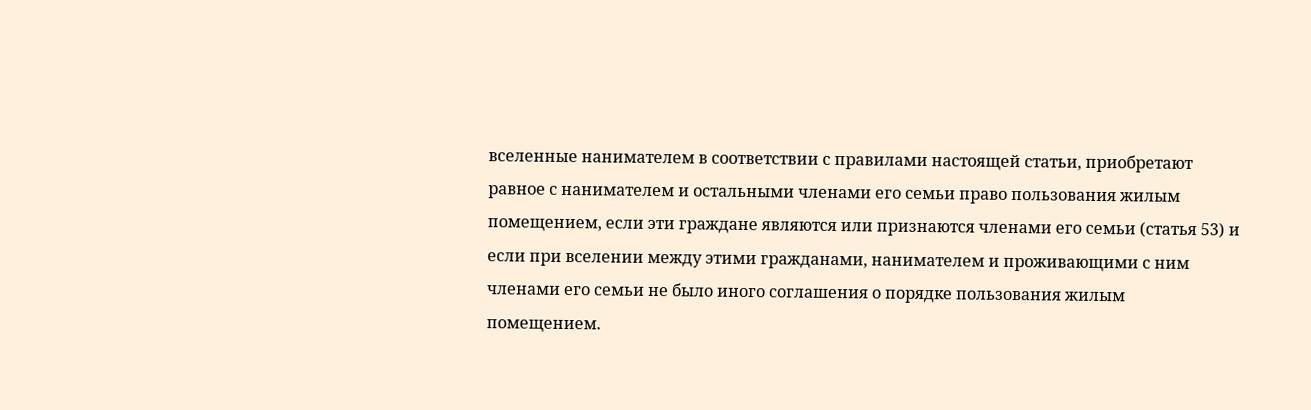вселенные нанимателем в соответствии с правилами настоящей статьи, приобретают равное с нанимателем и остальными членами его семьи право пользования жилым помещением, если эти граждане являются или признаются членами его семьи (статья 53) и если при вселении между этими гражданами, нанимателем и проживающими с ним членами его семьи не было иного соглашения о порядке пользования жилым помещением.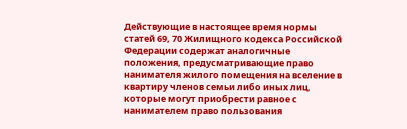Действующие в настоящее время нормы статей 69, 70 Жилищного кодекса Российской Федерации содержат аналогичные положения, предусматривающие право нанимателя жилого помещения на вселение в квартиру членов семьи либо иных лиц, которые могут приобрести равное с нанимателем право пользования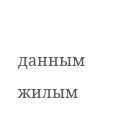данным жилым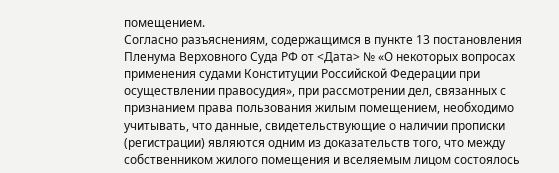помещением.
Согласно разъяснениям, содержащимся в пункте 13 постановления Пленума Верховного Суда РФ от <Дата> № «О некоторых вопросах применения судами Конституции Российской Федерации при осуществлении правосудия», при рассмотрении дел, связанных с признанием права пользования жилым помещением, необходимо учитывать, что данные, свидетельствующие о наличии прописки (регистрации) являются одним из доказательств того, что между собственником жилого помещения и вселяемым лицом состоялось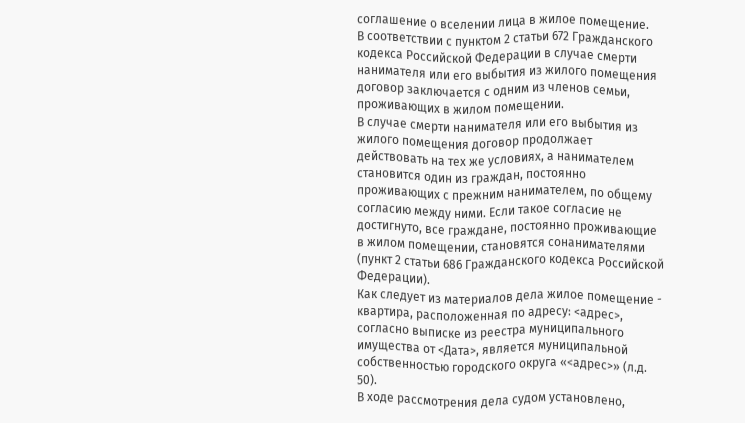соглашение о вселении лица в жилое помещение.
В соответствии с пунктом 2 статьи 672 Гражданского кодекса Российской Федерации в случае смерти нанимателя или его выбытия из жилого помещения договор заключается с одним из членов семьи, проживающих в жилом помещении.
В случае смерти нанимателя или его выбытия из жилого помещения договор продолжает действовать на тех же условиях, а нанимателем становится один из граждан, постоянно проживающих с прежним нанимателем, по общему согласию между ними. Если такое согласие не достигнуто, все граждане, постоянно проживающие в жилом помещении, становятся сонанимателями (пункт 2 статьи 686 Гражданского кодекса Российской Федерации).
Как следует из материалов дела жилое помещение - квартира, расположенная по адресу: <адрес>, согласно выписке из реестра муниципального имущества от <Дата>, является муниципальной собственностью городского округа «<адрес>» (л.д. 50).
В ходе рассмотрения дела судом установлено,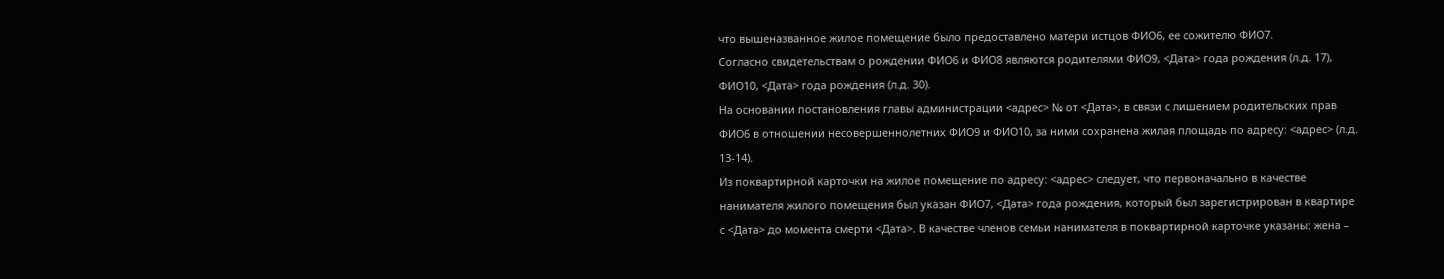что вышеназванное жилое помещение было предоставлено матери истцов ФИО6, ее сожителю ФИО7.
Согласно свидетельствам о рождении ФИО6 и ФИО8 являются родителями ФИО9, <Дата> года рождения (л.д. 17), ФИО10, <Дата> года рождения (л.д. 30).
На основании постановления главы администрации <адрес> № от <Дата>, в связи с лишением родительских прав ФИО6 в отношении несовершеннолетних ФИО9 и ФИО10, за ними сохранена жилая площадь по адресу: <адрес> (л.д. 13-14).
Из поквартирной карточки на жилое помещение по адресу: <адрес> следует, что первоначально в качестве нанимателя жилого помещения был указан ФИО7, <Дата> года рождения, который был зарегистрирован в квартире с <Дата> до момента смерти <Дата>. В качестве членов семьи нанимателя в поквартирной карточке указаны: жена –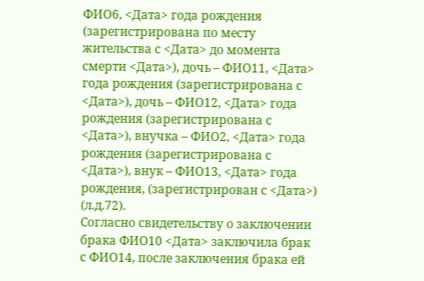ФИО6, <Дата> года рождения (зарегистрирована по месту жительства с <Дата> до момента смерти <Дата>), дочь – ФИО11, <Дата> года рождения (зарегистрирована с <Дата>), дочь – ФИО12, <Дата> года рождения (зарегистрирована с <Дата>), внучка – ФИО2, <Дата> года рождения (зарегистрирована с <Дата>), внук – ФИО13, <Дата> года рождения, (зарегистрирован с <Дата>) (л.д.72).
Согласно свидетельству о заключении брака ФИО10 <Дата> заключила брак с ФИО14, после заключения брака ей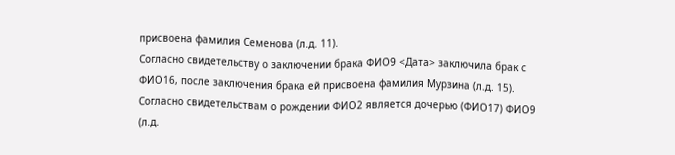присвоена фамилия Семенова (л.д. 11).
Согласно свидетельству о заключении брака ФИО9 <Дата> заключила брак с ФИО16, после заключения брака ей присвоена фамилия Мурзина (л.д. 15).
Согласно свидетельствам о рождении ФИО2 является дочерью (ФИО17) ФИО9 (л.д.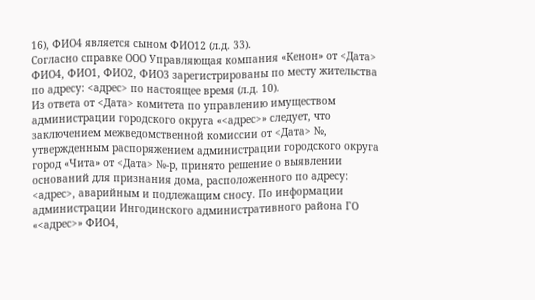16), ФИО4 является сыном ФИО12 (л.д. 33).
Согласно справке ООО Управляющая компания «Кенон» от <Дата> ФИО4, ФИО1, ФИО2, ФИО3 зарегистрированы по месту жительства по адресу: <адрес> по настоящее время (л.д. 10).
Из ответа от <Дата> комитета по управлению имуществом администрации городского округа «<адрес>» следует, что заключением межведомственной комиссии от <Дата> №, утвержденным распоряжением администрации городского округа город «Чита» от <Дата> №-р, принято решение о выявлении оснований для признания дома, расположенного по адресу: <адрес>, аварийным и подлежащим сносу. По информации администрации Ингодинского административного района ГО «<адрес>» ФИО4,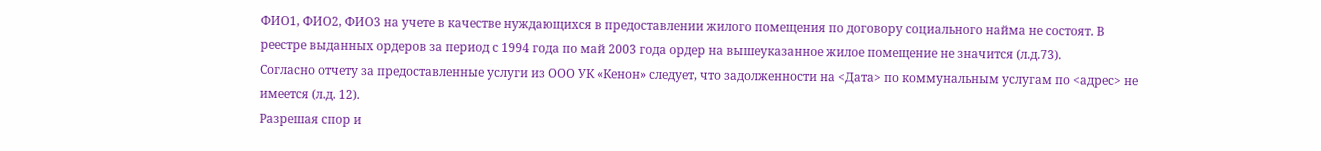ФИО1, ФИО2, ФИО3 на учете в качестве нуждающихся в предоставлении жилого помещения по договору социального найма не состоят. В реестре выданных ордеров за период с 1994 года по май 2003 года ордер на вышеуказанное жилое помещение не значится (л.д.73).
Согласно отчету за предоставленные услуги из ООО УК «Кенон» следует, что задолженности на <Дата> по коммунальным услугам по <адрес> не имеется (л.д. 12).
Разрешая спор и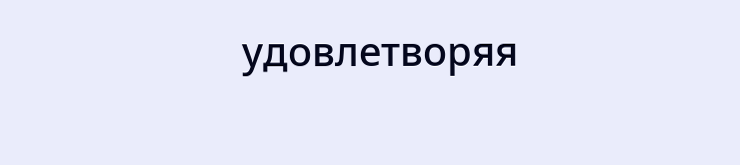удовлетворяя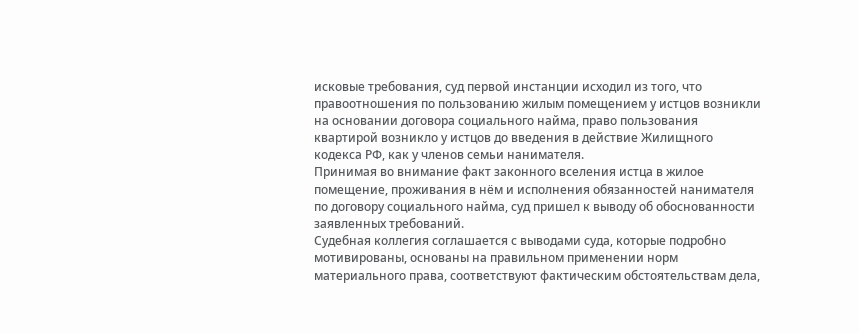исковые требования, суд первой инстанции исходил из того, что правоотношения по пользованию жилым помещением у истцов возникли на основании договора социального найма, право пользования квартирой возникло у истцов до введения в действие Жилищного кодекса РФ, как у членов семьи нанимателя.
Принимая во внимание факт законного вселения истца в жилое помещение, проживания в нём и исполнения обязанностей нанимателя по договору социального найма, суд пришел к выводу об обоснованности заявленных требований.
Судебная коллегия соглашается с выводами суда, которые подробно мотивированы, основаны на правильном применении норм материального права, соответствуют фактическим обстоятельствам дела,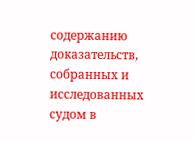содержанию доказательств, собранных и исследованных судом в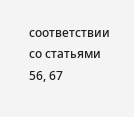соответствии со статьями 56, 67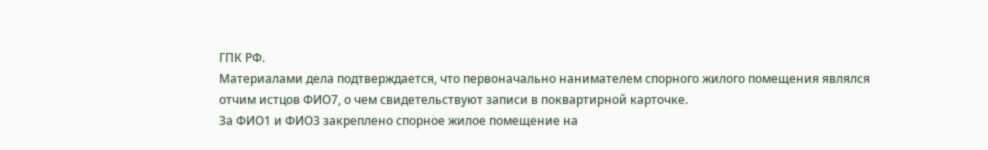ГПК РФ.
Материалами дела подтверждается, что первоначально нанимателем спорного жилого помещения являлся отчим истцов ФИО7, о чем свидетельствуют записи в поквартирной карточке.
За ФИО1 и ФИО3 закреплено спорное жилое помещение на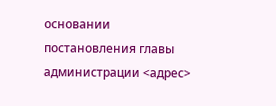основании постановления главы администрации <адрес>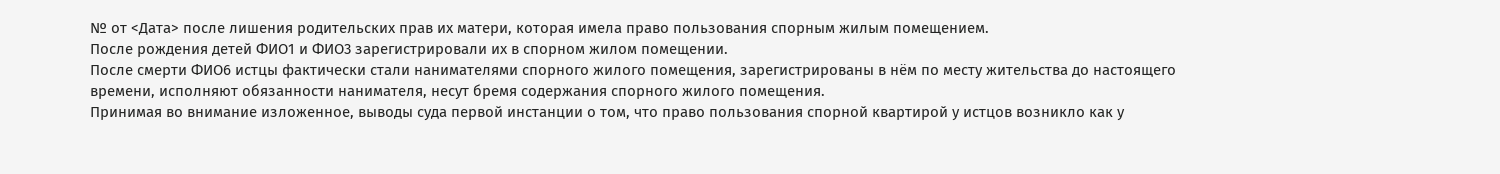№ от <Дата> после лишения родительских прав их матери, которая имела право пользования спорным жилым помещением.
После рождения детей ФИО1 и ФИО3 зарегистрировали их в спорном жилом помещении.
После смерти ФИО6 истцы фактически стали нанимателями спорного жилого помещения, зарегистрированы в нём по месту жительства до настоящего времени, исполняют обязанности нанимателя, несут бремя содержания спорного жилого помещения.
Принимая во внимание изложенное, выводы суда первой инстанции о том, что право пользования спорной квартирой у истцов возникло как у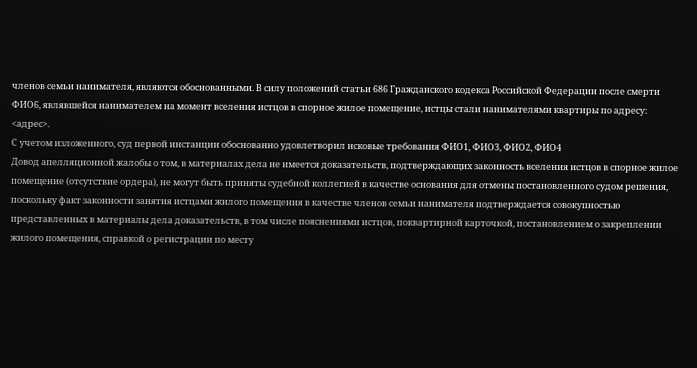членов семьи нанимателя, являются обоснованными. В силу положений статьи 686 Гражданского кодекса Российской Федерации после смерти ФИО6, являвшейся нанимателем на момент вселения истцов в спорное жилое помещение, истцы стали нанимателями квартиры по адресу: <адрес>.
С учетом изложенного, суд первой инстанции обоснованно удовлетворил исковые требования ФИО1, ФИО3, ФИО2, ФИО4
Довод апелляционной жалобы о том, в материалах дела не имеется доказательств, подтверждающих законность вселения истцов в спорное жилое помещение (отсутствие ордера), не могут быть приняты судебной коллегией в качестве основания для отмены постановленного судом решения, поскольку факт законности занятия истцами жилого помещения в качестве членов семьи нанимателя подтверждается совокупностью представленных в материалы дела доказательств, в том числе пояснениями истцов, поквартирной карточкой, постановлением о закреплении жилого помещения, справкой о регистрации по месту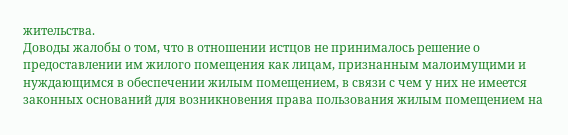жительства.
Доводы жалобы о том, что в отношении истцов не принималось решение о предоставлении им жилого помещения как лицам, признанным малоимущими и нуждающимся в обеспечении жилым помещением, в связи с чем у них не имеется законных оснований для возникновения права пользования жилым помещением на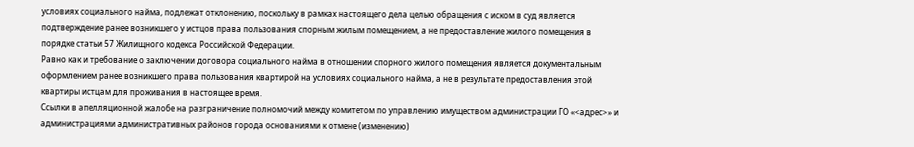условиях социального найма, подлежат отклонению, поскольку в рамках настоящего дела целью обращения с иском в суд является подтверждение ранее возникшего у истцов права пользования спорным жилым помещением, а не предоставление жилого помещения в порядке статьи 57 Жилищного кодекса Российской Федерации.
Равно как и требование о заключении договора социального найма в отношении спорного жилого помещения является документальным оформлением ранее возникшего права пользования квартирой на условиях социального найма, а не в результате предоставления этой квартиры истцам для проживания в настоящее время.
Ссылки в апелляционной жалобе на разграничение полномочий между комитетом по управлению имуществом администрации ГО «<адрес>» и администрациями административных районов города основаниями к отмене (изменению)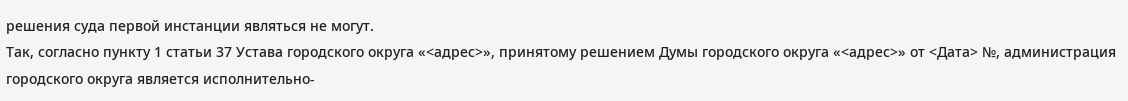решения суда первой инстанции являться не могут.
Так, согласно пункту 1 статьи 37 Устава городского округа «<адрес>», принятому решением Думы городского округа «<адрес>» от <Дата> №, администрация городского округа является исполнительно-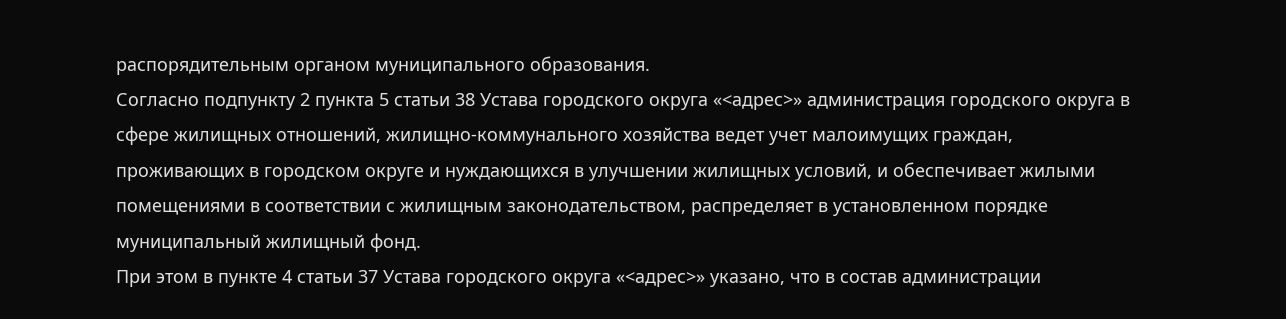распорядительным органом муниципального образования.
Согласно подпункту 2 пункта 5 статьи 38 Устава городского округа «<адрес>» администрация городского округа в сфере жилищных отношений, жилищно-коммунального хозяйства ведет учет малоимущих граждан, проживающих в городском округе и нуждающихся в улучшении жилищных условий, и обеспечивает жилыми помещениями в соответствии с жилищным законодательством, распределяет в установленном порядке муниципальный жилищный фонд.
При этом в пункте 4 статьи 37 Устава городского округа «<адрес>» указано, что в состав администрации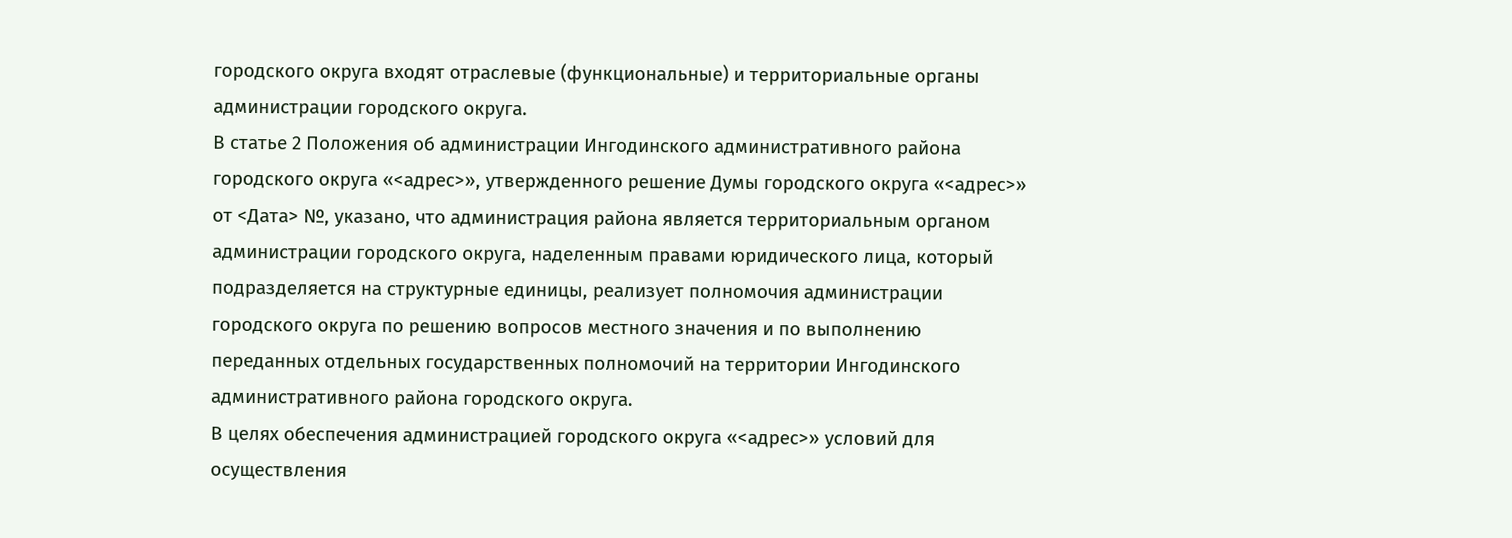городского округа входят отраслевые (функциональные) и территориальные органы администрации городского округа.
В статье 2 Положения об администрации Ингодинского административного района городского округа «<адрес>», утвержденного решение Думы городского округа «<адрес>» от <Дата> №, указано, что администрация района является территориальным органом администрации городского округа, наделенным правами юридического лица, который подразделяется на структурные единицы, реализует полномочия администрации городского округа по решению вопросов местного значения и по выполнению переданных отдельных государственных полномочий на территории Ингодинского административного района городского округа.
В целях обеспечения администрацией городского округа «<адрес>» условий для осуществления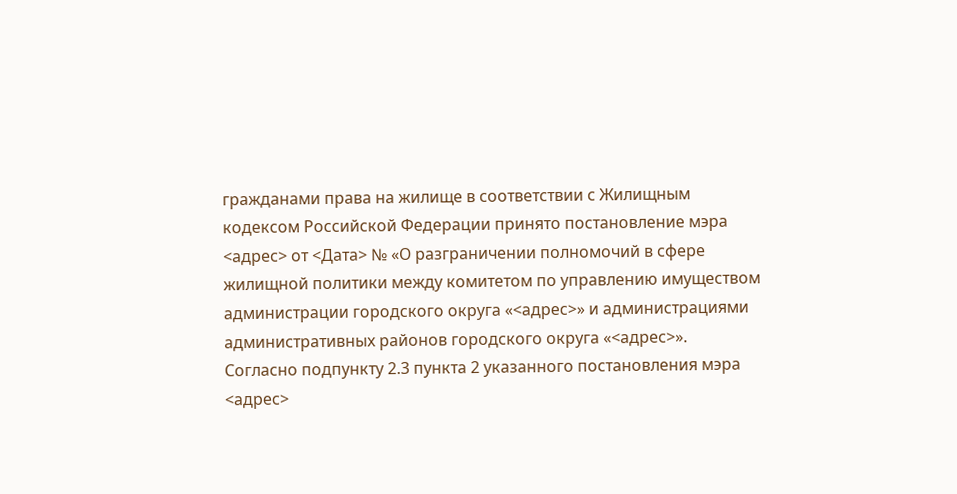гражданами права на жилище в соответствии с Жилищным кодексом Российской Федерации принято постановление мэра <адрес> от <Дата> № «О разграничении полномочий в сфере жилищной политики между комитетом по управлению имуществом администрации городского округа «<адрес>» и администрациями административных районов городского округа «<адрес>».
Согласно подпункту 2.3 пункта 2 указанного постановления мэра <адрес>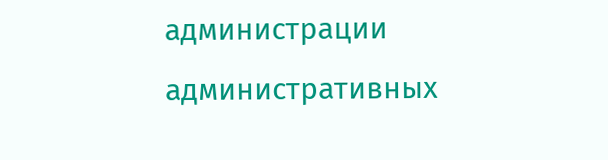администрации административных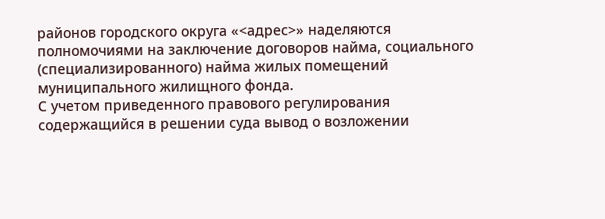районов городского округа «<адрес>» наделяются полномочиями на заключение договоров найма, социального (специализированного) найма жилых помещений муниципального жилищного фонда.
С учетом приведенного правового регулирования содержащийся в решении суда вывод о возложении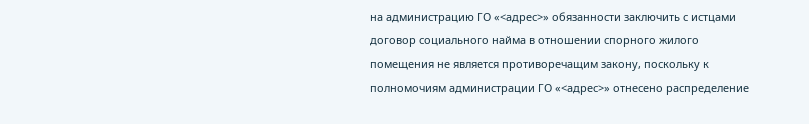на администрацию ГО «<адрес>» обязанности заключить с истцами договор социального найма в отношении спорного жилого помещения не является противоречащим закону, поскольку к полномочиям администрации ГО «<адрес>» отнесено распределение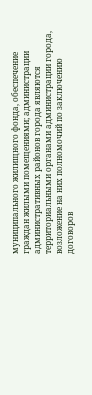муниципального жилищного фонда, обеспечение граждан жилыми помещениями; администрации административных районов города являются территориальными органами администрации города, возложение на них полномочий по заключению договоров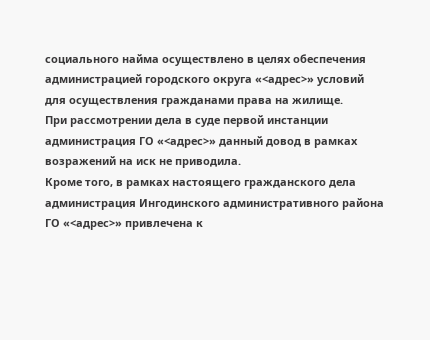социального найма осуществлено в целях обеспечения администрацией городского округа «<адрес>» условий для осуществления гражданами права на жилище.
При рассмотрении дела в суде первой инстанции администрация ГО «<адрес>» данный довод в рамках возражений на иск не приводила.
Кроме того, в рамках настоящего гражданского дела администрация Ингодинского административного района ГО «<адрес>» привлечена к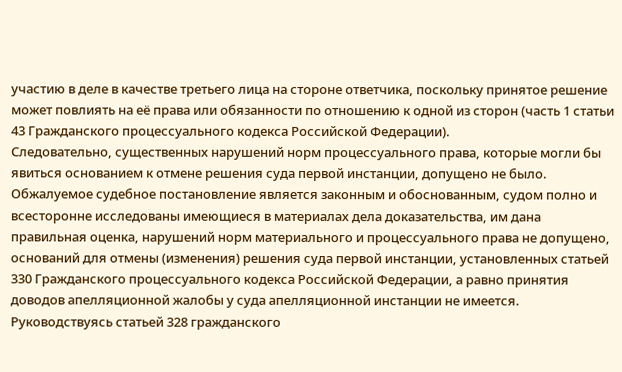участию в деле в качестве третьего лица на стороне ответчика, поскольку принятое решение может повлиять на её права или обязанности по отношению к одной из сторон (часть 1 статьи 43 Гражданского процессуального кодекса Российской Федерации).
Следовательно, существенных нарушений норм процессуального права, которые могли бы явиться основанием к отмене решения суда первой инстанции, допущено не было.
Обжалуемое судебное постановление является законным и обоснованным, судом полно и всесторонне исследованы имеющиеся в материалах дела доказательства, им дана правильная оценка, нарушений норм материального и процессуального права не допущено, оснований для отмены (изменения) решения суда первой инстанции, установленных статьей 330 Гражданского процессуального кодекса Российской Федерации, а равно принятия доводов апелляционной жалобы у суда апелляционной инстанции не имеется.
Руководствуясь статьей 328 гражданского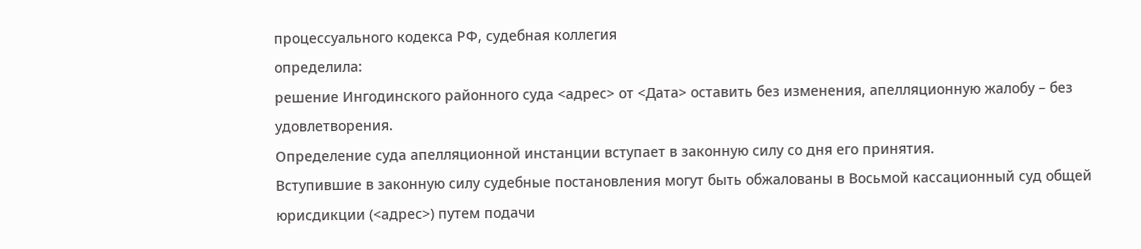процессуального кодекса РФ, судебная коллегия
определила:
решение Ингодинского районного суда <адрес> от <Дата> оставить без изменения, апелляционную жалобу – без удовлетворения.
Определение суда апелляционной инстанции вступает в законную силу со дня его принятия.
Вступившие в законную силу судебные постановления могут быть обжалованы в Восьмой кассационный суд общей юрисдикции (<адрес>) путем подачи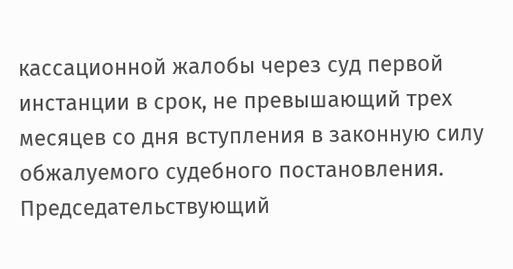кассационной жалобы через суд первой инстанции в срок, не превышающий трех месяцев со дня вступления в законную силу обжалуемого судебного постановления.
Председательствующий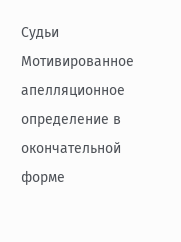Судьи
Мотивированное апелляционное определение в окончательной форме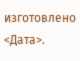изготовлено <Дата>.